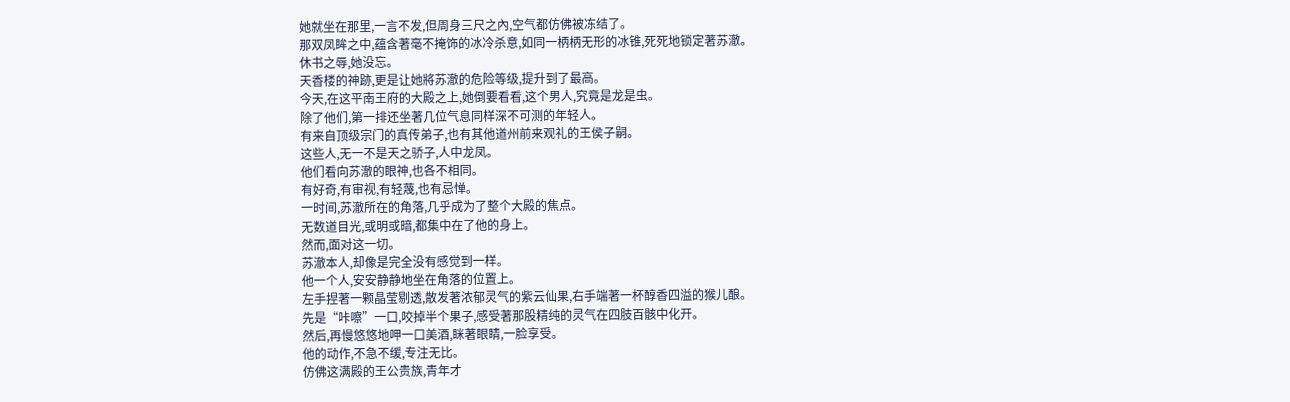她就坐在那里,一言不发,但周身三尺之內,空气都仿佛被冻结了。
那双凤眸之中,蕴含著毫不掩饰的冰冷杀意,如同一柄柄无形的冰锥,死死地锁定著苏澈。
休书之辱,她没忘。
天香楼的神跡,更是让她將苏澈的危险等级,提升到了最高。
今天,在这平南王府的大殿之上,她倒要看看,这个男人,究竟是龙是虫。
除了他们,第一排还坐著几位气息同样深不可测的年轻人。
有来自顶级宗门的真传弟子,也有其他道州前来观礼的王侯子嗣。
这些人,无一不是天之骄子,人中龙凤。
他们看向苏澈的眼神,也各不相同。
有好奇,有审视,有轻蔑,也有忌惮。
一时间,苏澈所在的角落,几乎成为了整个大殿的焦点。
无数道目光,或明或暗,都集中在了他的身上。
然而,面对这一切。
苏澈本人,却像是完全没有感觉到一样。
他一个人,安安静静地坐在角落的位置上。
左手捏著一颗晶莹剔透,散发著浓郁灵气的紫云仙果,右手端著一杯醇香四溢的猴儿酿。
先是“咔嚓”一口,咬掉半个果子,感受著那股精纯的灵气在四肢百骸中化开。
然后,再慢悠悠地呷一口美酒,眯著眼睛,一脸享受。
他的动作,不急不缓,专注无比。
仿佛这满殿的王公贵族,青年才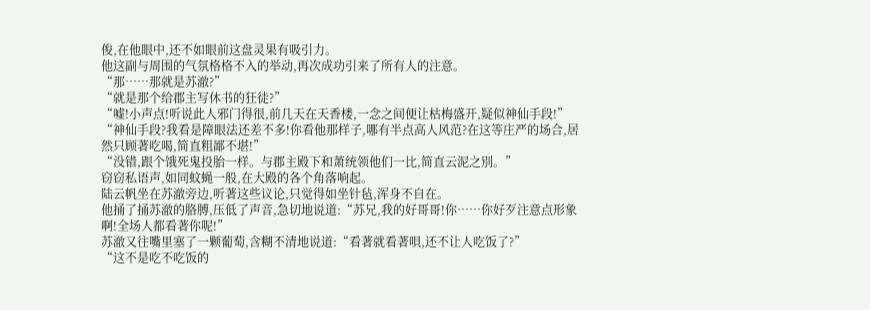俊,在他眼中,还不如眼前这盘灵果有吸引力。
他这副与周围的气氛格格不入的举动,再次成功引来了所有人的注意。
“那……那就是苏澈?”
“就是那个给郡主写休书的狂徒?”
“嘘!小声点!听说此人邪门得很,前几天在天香楼,一念之间便让枯梅盛开,疑似神仙手段!”
“神仙手段?我看是障眼法还差不多!你看他那样子,哪有半点高人风范?在这等庄严的场合,居然只顾著吃喝,简直粗鄙不堪!”
“没错,跟个饿死鬼投胎一样。与郡主殿下和萧统领他们一比,简直云泥之別。”
窃窃私语声,如同蚊蝇一般,在大殿的各个角落响起。
陆云帆坐在苏澈旁边,听著这些议论,只觉得如坐针毡,浑身不自在。
他捅了捅苏澈的胳膊,压低了声音,急切地说道:“苏兄,我的好哥哥!你……你好歹注意点形象啊!全场人都看著你呢!”
苏澈又往嘴里塞了一颗葡萄,含糊不清地说道:“看著就看著唄,还不让人吃饭了?”
“这不是吃不吃饭的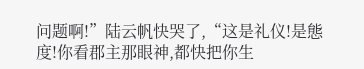问题啊!”陆云帆快哭了,“这是礼仪!是態度!你看郡主那眼神,都快把你生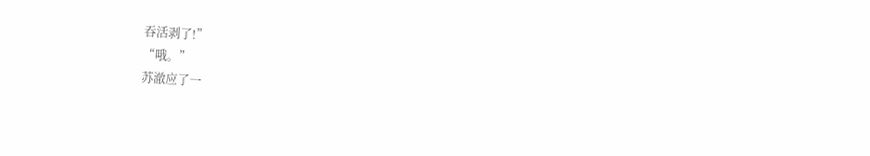吞活剥了!”
“哦。”
苏澈应了一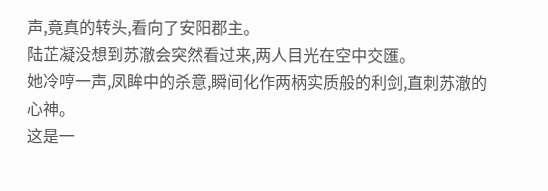声,竟真的转头,看向了安阳郡主。
陆芷凝没想到苏澈会突然看过来,两人目光在空中交匯。
她冷哼一声,凤眸中的杀意,瞬间化作两柄实质般的利剑,直刺苏澈的心神。
这是一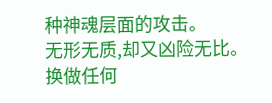种神魂层面的攻击。
无形无质,却又凶险无比。
换做任何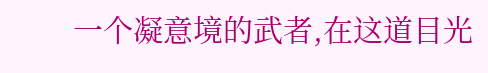一个凝意境的武者,在这道目光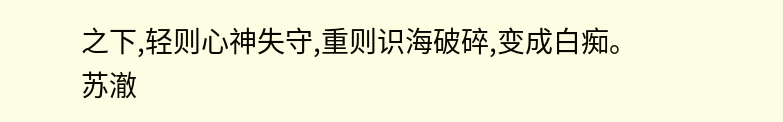之下,轻则心神失守,重则识海破碎,变成白痴。
苏澈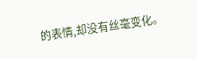的表情,却没有丝毫变化。